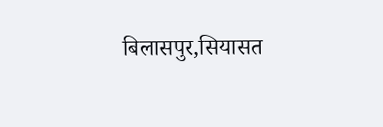बिलासपुर,सियासत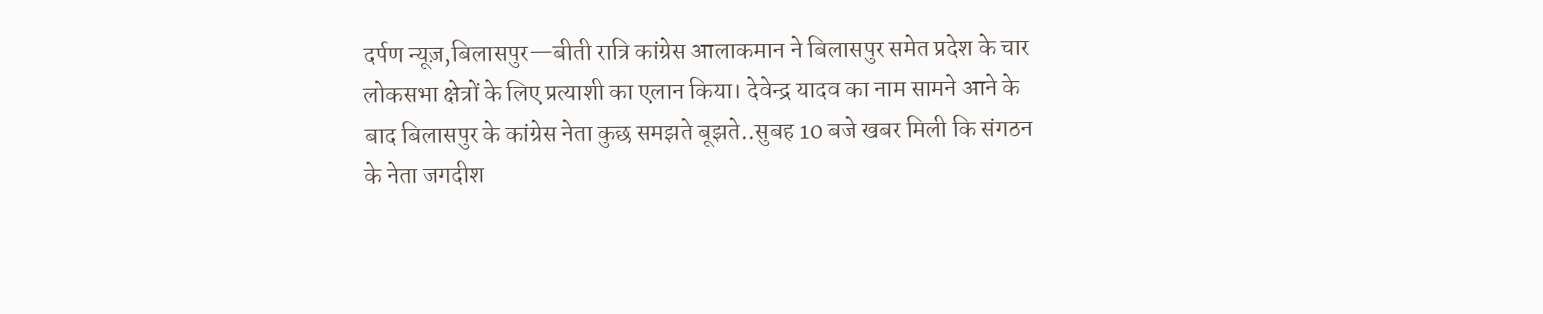दर्पण न्यूज़,बिलासपुर—बीती रात्रि कांग्रेस आलाकमान ने बिलासपुर समेत प्रदेश के चार लोकसभा क्षेत्रों के लिए प्रत्याशी का एलान किया। देवेन्द्र यादव का नाम सामने आने के बाद बिलासपुर के कांग्रेस नेता कुछ समझते बूझते..सुबह 10 बजे खबर मिली कि संगठन के नेता जगदीश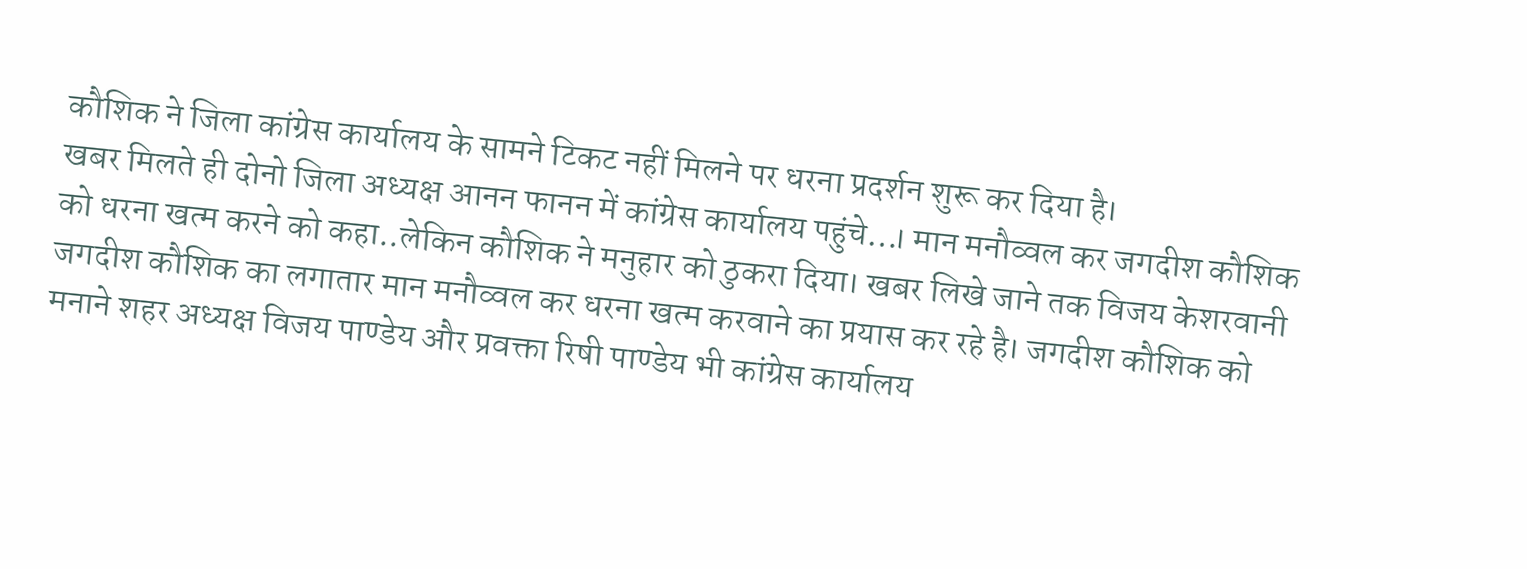कौशिक ने जिला कांग्रेस कार्यालय के सामने टिकट नहीं मिलने पर धरना प्रदर्शन शुरू कर दिया है।
खबर मिलते ही दोनो जिला अध्यक्ष आनन फानन में कांग्रेस कार्यालय पहुंचे…। मान मनौव्वल कर जगदीश कौशिक को धरना खत्म करने को कहा..लेकिन कौशिक ने मनुहार को ठुकरा दिया। खबर लिखे जाने तक विजय केशरवानी जगदीश कौशिक का लगातार मान मनौव्वल कर धरना खत्म करवाने का प्रयास कर रहे है। जगदीश कौशिक को मनाने शहर अध्यक्ष विजय पाण्डेय और प्रवक्ता रिषी पाण्डेय भी कांग्रेस कार्यालय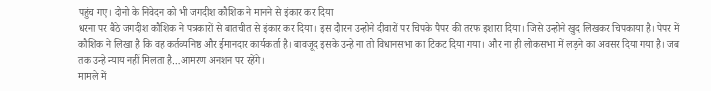पहुंच गए। दोनो के निवेदन को भी जगदीश कौशिक ने मानने से इंकार कर दिया
धरना पर बैठे जगदीश कौशिक ने पत्रकारों से बातचीत से इंकार कर दिया। इस दौारन उन्होने दीवारों पर चिपके पैपर की तरफ इशारा दिया। जिसे उन्होने खुद लिखकर चिपकाया है। पेपर में कौशिक ने लिखा है कि वह कर्तव्यनिष्ठ और ईमानदार कार्यकर्ता है। बावजूद इसके उन्हे ना तो विधानसभा का टिकट दिया गया। और ना ही लोकसभा में लड़ने का अवसर दिया गया है। जब तक उन्हे न्याय नहीं मिलता है…आमरण अनशन पर रहेंगे।
मामले में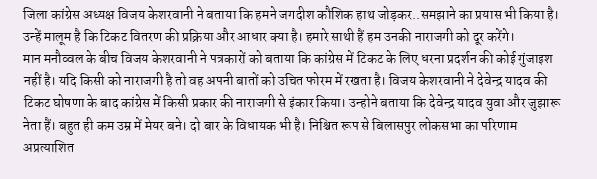जिला कांग्रेस अध्यक्ष विजय केशरवानी ने बताया कि हमने जगदीश कौशिक हाथ जोड़कर..समझाने का प्रयास भी किया है। उन्हें मालूम है कि टिकट वितरण की प्रक्रिया और आधार क्या है। हमारे साथी हैं हम उनकी नाराजगी को दूर करेंगे।
मान मनौव्वल के बीच विजय केशरवानी ने पत्रकारों को बताया कि कांग्रेस में टिकट के लिए धरना प्रदर्शन की कोई गुंजाइश नहीं है। यदि किसी को नाराजगी है तो वह अपनी बातों को उचित फोरम में रखता है। विजय केशरवानी ने देवेन्द्र यादव की टिकट घोषणा के बाद कांग्रेस में किसी प्रकार की नाराजगी से इंकार किया। उन्होने बताया कि देवेन्द्र यादव युवा और जुझारू नेता हैं। बहुत ही कम उम्र में मेयर बने। दो बार के विधायक भी है। निश्चित रूप से बिलासपुर लोकसभा का परिणाम अप्रत्याशित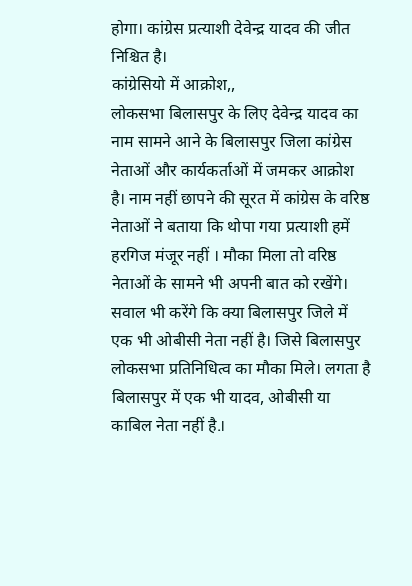होगा। कांग्रेस प्रत्याशी देवेन्द्र यादव की जीत निश्चित है।
कांग्रेसियो में आक्रोश,,
लोकसभा बिलासपुर के लिए देवेन्द्र यादव का नाम सामने आने के बिलासपुर जिला कांग्रेस नेताओं और कार्यकर्ताओं में जमकर आक्रोश है। नाम नहीं छापने की सूरत में कांग्रेस के वरिष्ठ नेताओं ने बताया कि थोपा गया प्रत्याशी हमें हरगिज मंजूर नहीं । मौका मिला तो वरिष्ठ नेताओं के सामने भी अपनी बात को रखेंगे। सवाल भी करेंगे कि क्या बिलासपुर जिले में एक भी ओबीसी नेता नहीं है। जिसे बिलासपुर लोकसभा प्रतिनिधित्व का मौका मिले। लगता है बिलासपुर में एक भी यादव, ओबीसी या काबिल नेता नहीं है.।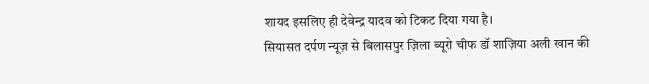शायद इसलिए ही देवेन्द्र यादव को टिकट दिया गया है।
सियासत दर्पण न्यूज़ से बिलासपुर ज़िला ब्यूरो चीफ डॉ शाज़िया अली खान की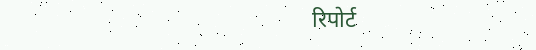रिपोर्ट